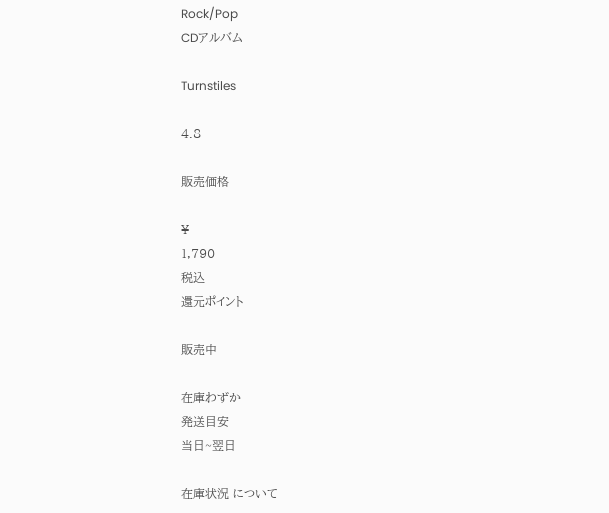Rock/Pop
CDアルバム

Turnstiles

4.8

販売価格

¥
1,790
税込
還元ポイント

販売中

在庫わずか
発送目安
当日~翌日

在庫状況 について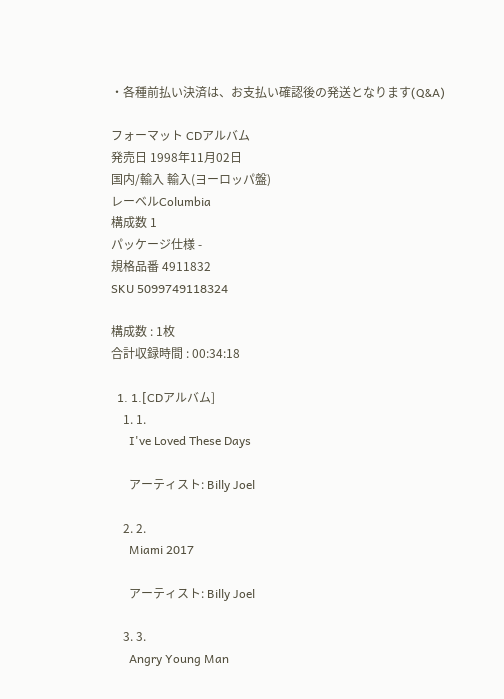・各種前払い決済は、お支払い確認後の発送となります(Q&A)

フォーマット CDアルバム
発売日 1998年11月02日
国内/輸入 輸入(ヨーロッパ盤)
レーベルColumbia
構成数 1
パッケージ仕様 -
規格品番 4911832
SKU 5099749118324

構成数 : 1枚
合計収録時間 : 00:34:18

  1. 1.[CDアルバム]
    1. 1.
      I've Loved These Days

      アーティスト: Billy Joel

    2. 2.
      Miami 2017

      アーティスト: Billy Joel

    3. 3.
      Angry Young Man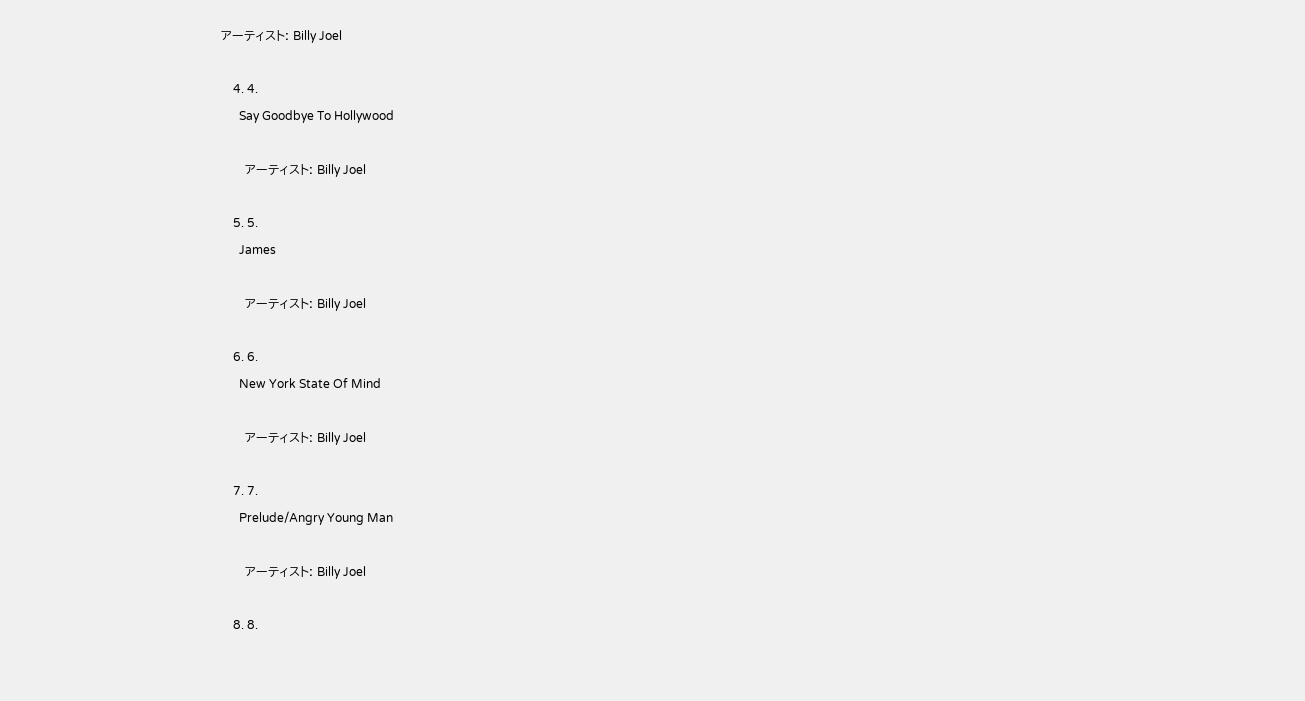アーティスト: Billy Joel

    4. 4.
      Say Goodbye To Hollywood

      アーティスト: Billy Joel

    5. 5.
      James

      アーティスト: Billy Joel

    6. 6.
      New York State Of Mind

      アーティスト: Billy Joel

    7. 7.
      Prelude/Angry Young Man

      アーティスト: Billy Joel

    8. 8.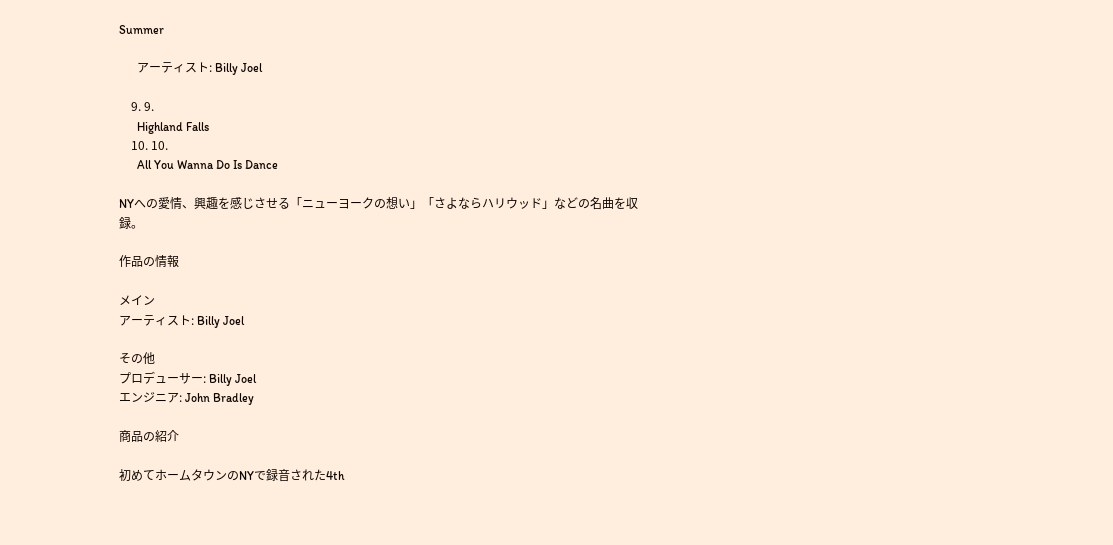Summer

      アーティスト: Billy Joel

    9. 9.
      Highland Falls
    10. 10.
      All You Wanna Do Is Dance

NYへの愛情、興趣を感じさせる「ニューヨークの想い」「さよならハリウッド」などの名曲を収録。

作品の情報

メイン
アーティスト: Billy Joel

その他
プロデューサー: Billy Joel
エンジニア: John Bradley

商品の紹介

初めてホームタウンのNYで録音された4th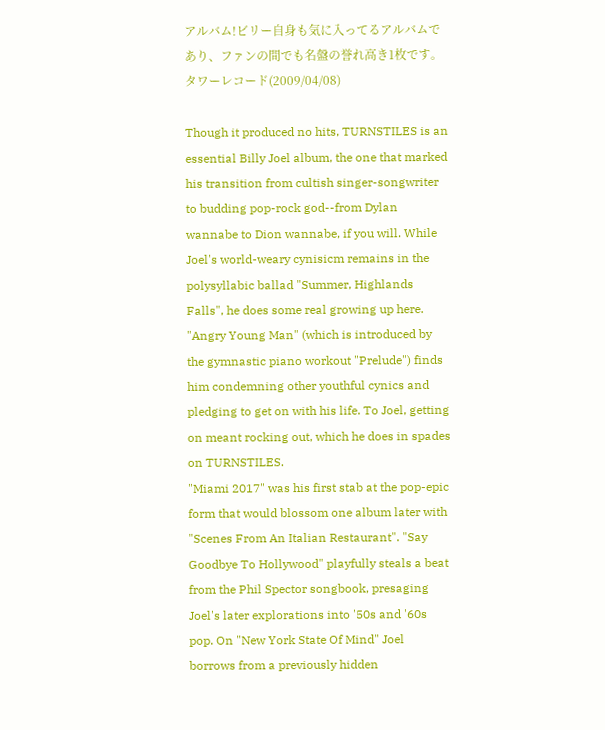アルバム!ビリー自身も気に入ってるアルバムであり、ファンの間でも名盤の誉れ高き1枚です。
タワーレコード(2009/04/08)

Though it produced no hits, TURNSTILES is an essential Billy Joel album, the one that marked his transition from cultish singer-songwriter to budding pop-rock god--from Dylan wannabe to Dion wannabe, if you will. While Joel's world-weary cynisicm remains in the polysyllabic ballad "Summer, Highlands Falls", he does some real growing up here. "Angry Young Man" (which is introduced by the gymnastic piano workout "Prelude") finds him condemning other youthful cynics and pledging to get on with his life. To Joel, getting on meant rocking out, which he does in spades on TURNSTILES.
"Miami 2017" was his first stab at the pop-epic form that would blossom one album later with "Scenes From An Italian Restaurant". "Say Goodbye To Hollywood" playfully steals a beat from the Phil Spector songbook, presaging Joel's later explorations into '50s and '60s pop. On "New York State Of Mind" Joel borrows from a previously hidden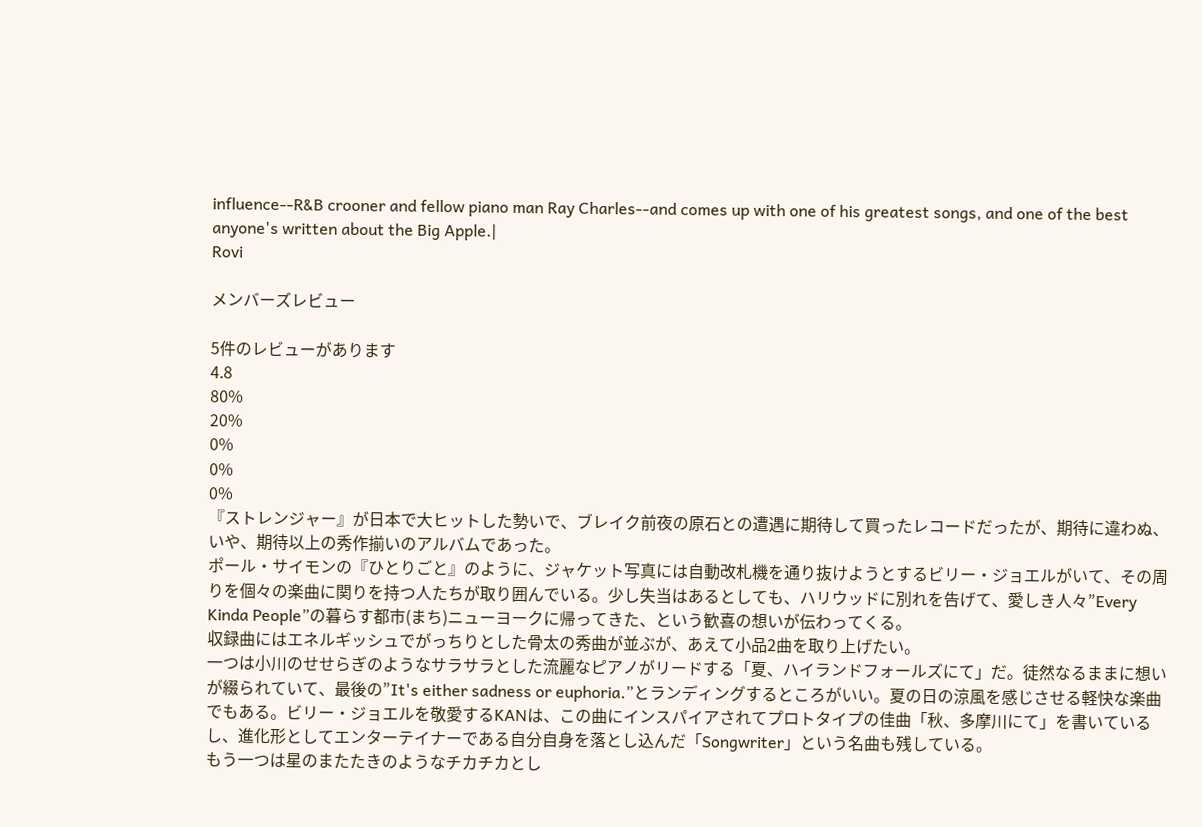influence--R&B crooner and fellow piano man Ray Charles--and comes up with one of his greatest songs, and one of the best anyone's written about the Big Apple.|
Rovi

メンバーズレビュー

5件のレビューがあります
4.8
80%
20%
0%
0%
0%
『ストレンジャー』が日本で大ヒットした勢いで、ブレイク前夜の原石との遭遇に期待して買ったレコードだったが、期待に違わぬ、いや、期待以上の秀作揃いのアルバムであった。
ポール・サイモンの『ひとりごと』のように、ジャケット写真には自動改札機を通り抜けようとするビリー・ジョエルがいて、その周りを個々の楽曲に関りを持つ人たちが取り囲んでいる。少し失当はあるとしても、ハリウッドに別れを告げて、愛しき人々”Every Kinda People”の暮らす都市(まち)ニューヨークに帰ってきた、という歓喜の想いが伝わってくる。
収録曲にはエネルギッシュでがっちりとした骨太の秀曲が並ぶが、あえて小品2曲を取り上げたい。
一つは小川のせせらぎのようなサラサラとした流麗なピアノがリードする「夏、ハイランドフォールズにて」だ。徒然なるままに想いが綴られていて、最後の”It's either sadness or euphoria.”とランディングするところがいい。夏の日の涼風を感じさせる軽快な楽曲でもある。ビリー・ジョエルを敬愛するKANは、この曲にインスパイアされてプロトタイプの佳曲「秋、多摩川にて」を書いているし、進化形としてエンターテイナーである自分自身を落とし込んだ「Songwriter」という名曲も残している。
もう一つは星のまたたきのようなチカチカとし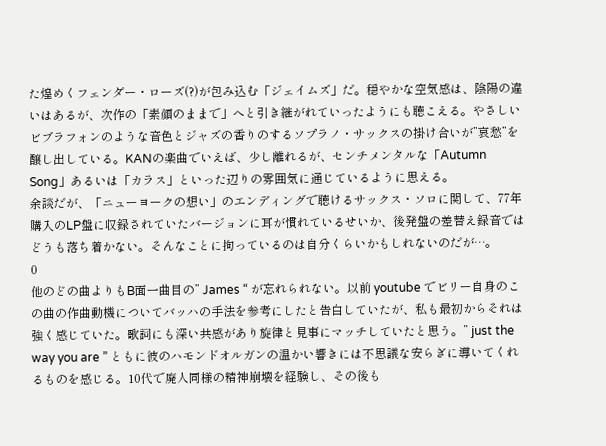た煌めくフェンダー・ローズ(?)が包み込む「ジェイムズ」だ。穏やかな空気感は、陰陽の違いはあるが、次作の「素顔のままで」へと引き継がれていったようにも聴こえる。やさしいビブラフォンのような音色とジャズの香りのするソプラノ・サックスの掛け合いが”哀愁”を醸し出している。KANの楽曲でいえば、少し離れるが、センチメンタルな「Autumn Song」あるいは「カラス」といった辺りの雰囲気に通じているように思える。
余談だが、「ニューヨークの想い」のエンディングで聴けるサックス・ソロに関して、77年購入のLP盤に収録されていたバージョンに耳が慣れているせいか、後発盤の差替え録音ではどうも落ち着かない。そんなことに拘っているのは自分くらいかもしれないのだが…。
0
他のどの曲よりもB面一曲目の” James “ が忘れられない。以前 youtube でビリー自身のこの曲の作曲動機についてバッハの手法を参考にしたと告白していたが、私も最初からそれは強く感じていた。歌詞にも深い共感があり旋律と見事にマッチしていたと思う。” just the way you are ” ともに彼のハモンドオルガンの温かい響きには不思議な安らぎに導いてくれるものを感じる。10代で廃人同様の精神崩壊を経験し、その後も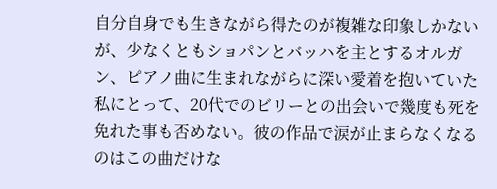自分自身でも生きながら得たのが複雑な印象しかないが、少なくともショパンとバッハを主とするオルガン、ピアノ曲に生まれながらに深い愛着を抱いていた私にとって、20代でのビリーとの出会いで幾度も死を免れた事も否めない。彼の作品で涙が止まらなくなるのはこの曲だけな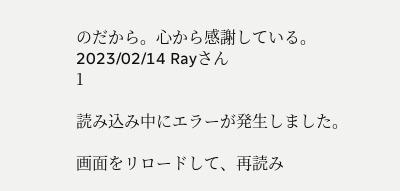のだから。心から感謝している。
2023/02/14 Rayさん
1

読み込み中にエラーが発生しました。

画面をリロードして、再読み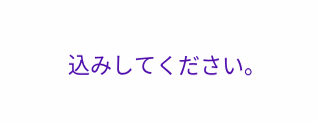込みしてください。